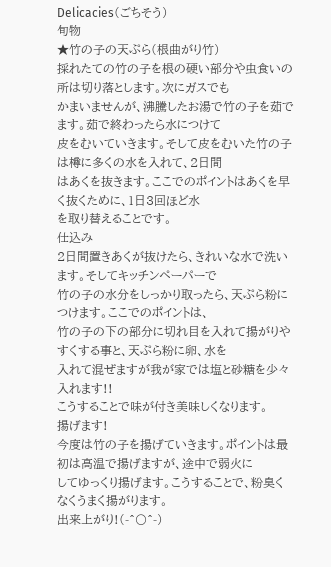Delicacies(ごちそう)
旬物
★竹の子の天ぷら(根曲がり竹)
採れたての竹の子を根の硬い部分や虫食いの所は切り落とします。次にガスでも
かまいませんが、沸騰したお湯で竹の子を茹でます。茹で終わったら水につけて
皮をむいていきます。そして皮をむいた竹の子は樽に多くの水を入れて、2日間
はあくを抜きます。ここでのポイントはあくを早く抜くために、1日3回ほど水
を取り替えることです。
仕込み
2日間置きあくが抜けたら、きれいな水で洗います。そしてキッチンペーパーで
竹の子の水分をしっかり取ったら、天ぷら粉につけます。ここでのポイントは、
竹の子の下の部分に切れ目を入れて揚がりやすくする事と、天ぷら粉に卵、水を
入れて混ぜますが我が家では塩と砂糖を少々入れます!!
こうすることで味が付き美味しくなります。
揚げます!
今度は竹の子を揚げていきます。ポイントは最初は高温で揚げますが、途中で弱火に
してゆっくり揚げます。こうすることで、粉臭くなくうまく揚がります。
出来上がり!(-^〇^-)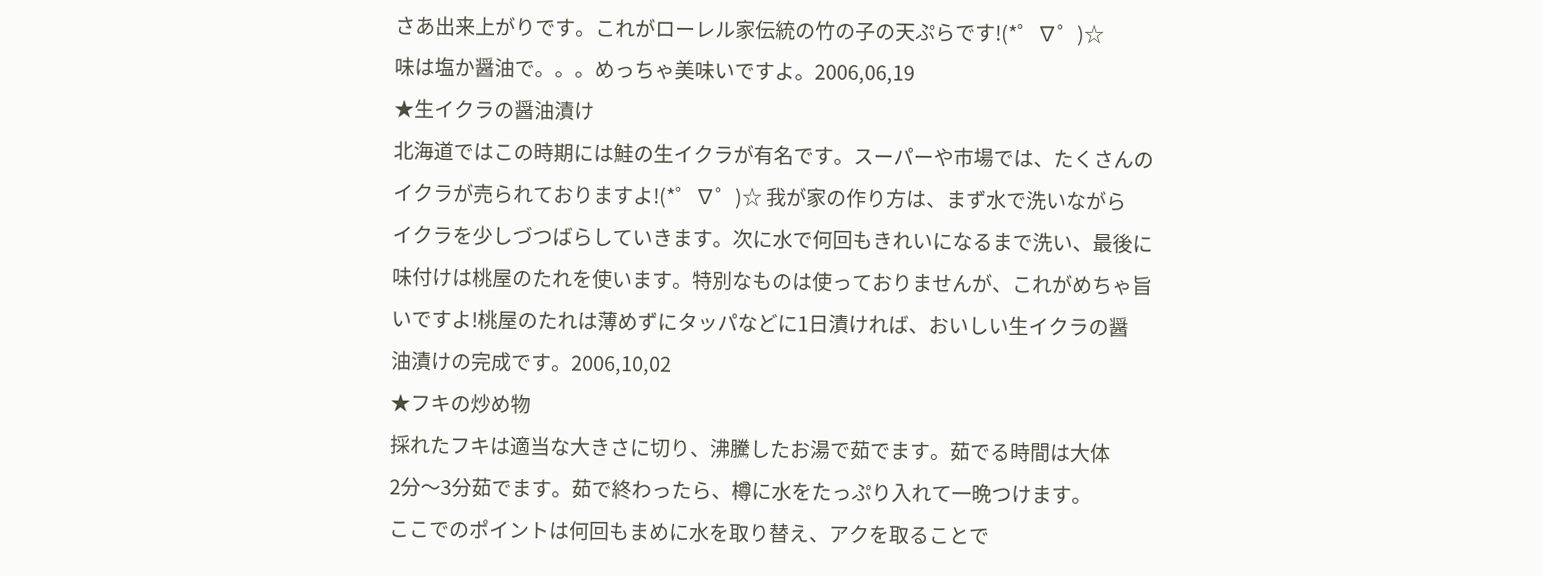さあ出来上がりです。これがローレル家伝統の竹の子の天ぷらです!(*゜∇゜)☆
味は塩か醤油で。。。めっちゃ美味いですよ。2006,06,19
★生イクラの醤油漬け
北海道ではこの時期には鮭の生イクラが有名です。スーパーや市場では、たくさんの
イクラが売られておりますよ!(*゜∇゜)☆ 我が家の作り方は、まず水で洗いながら
イクラを少しづつばらしていきます。次に水で何回もきれいになるまで洗い、最後に
味付けは桃屋のたれを使います。特別なものは使っておりませんが、これがめちゃ旨
いですよ!桃屋のたれは薄めずにタッパなどに1日漬ければ、おいしい生イクラの醤
油漬けの完成です。2006,10,02
★フキの炒め物
採れたフキは適当な大きさに切り、沸騰したお湯で茹でます。茹でる時間は大体
2分〜3分茹でます。茹で終わったら、樽に水をたっぷり入れて一晩つけます。
ここでのポイントは何回もまめに水を取り替え、アクを取ることで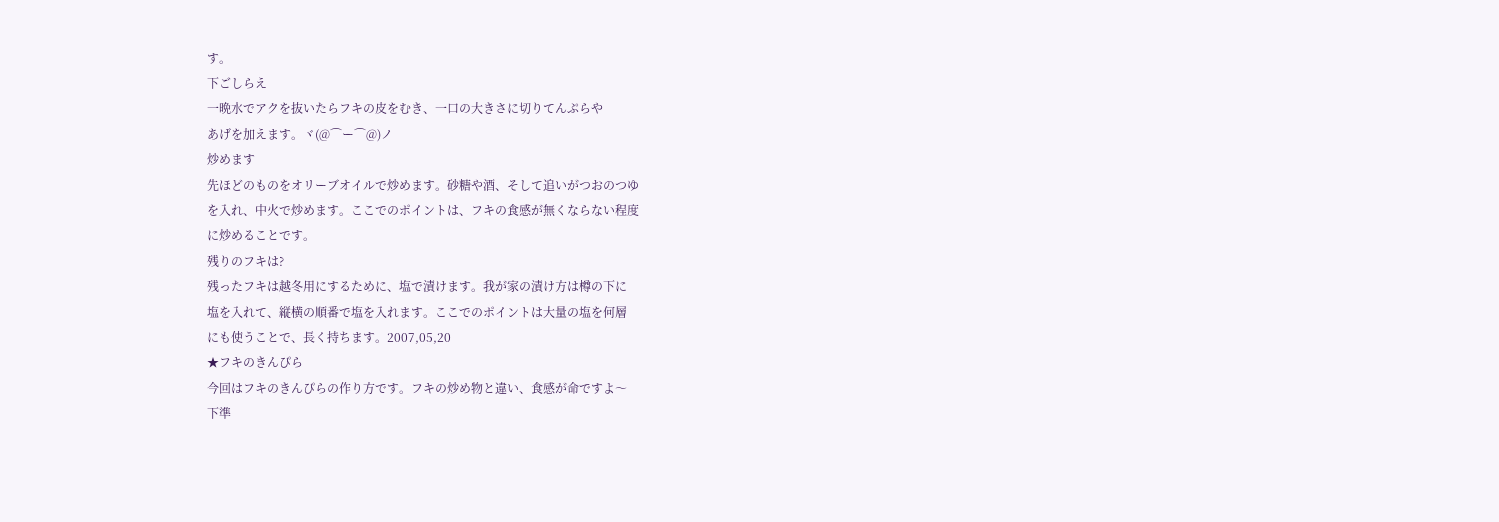す。
下ごしらえ
一晩水でアクを抜いたらフキの皮をむき、一口の大きさに切りてんぷらや
あげを加えます。ヾ(@⌒ー⌒@)ノ
炒めます
先ほどのものをオリーブオイルで炒めます。砂糖や酒、そして追いがつおのつゆ
を入れ、中火で炒めます。ここでのポイントは、フキの食感が無くならない程度
に炒めることです。
残りのフキは?
残ったフキは越冬用にするために、塩で漬けます。我が家の漬け方は樽の下に
塩を入れて、縦横の順番で塩を入れます。ここでのポイントは大量の塩を何層
にも使うことで、長く持ちます。2007,05,20
★フキのきんぴら
今回はフキのきんぴらの作り方です。フキの炒め物と違い、食感が命ですよ〜
下準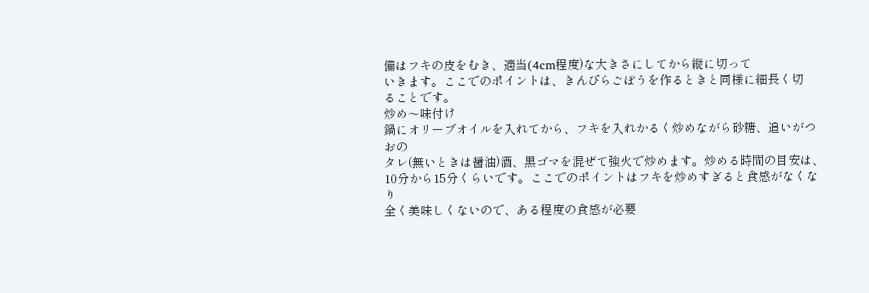備はフキの皮をむき、適当(4cm程度)な大きさにしてから縦に切って
いきます。ここでのポイントは、きんぴらごぼうを作るときと同様に細長く切
ることです。
炒め〜味付け
鍋にオリーブオイルを入れてから、フキを入れかるく炒めながら砂糖、追いがつおの
タレ(無いときは醤油)酒、黒ゴマを混ぜて強火で炒めます。炒める時間の目安は、
10分から15分くらいです。ここでのポイントはフキを炒めすぎると食感がなくなり
全く美味しくないので、ある程度の食感が必要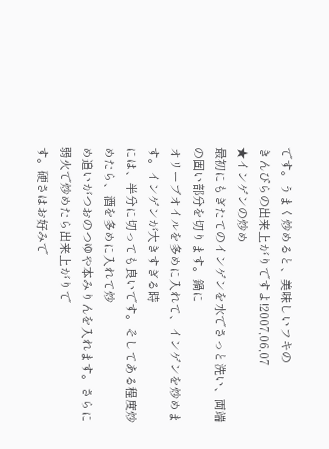です。うまく炒めると、美味しいフキの
きんぴらの出来上がりですよ!2007,06,07
★インゲンの炒め
最初にもぎたてのインゲンを水でさっと洗い、両端の固い部分を切ります。鍋に
オリーブオイルを多めに入れて、インゲンを炒めます。インゲンが大きすぎる時
には、半分に切っても良いです。そしてある程度炒めたら、酒を多めに入れて炒
め追いがつおのつゆや本みりんを入れます。さらに弱火で炒めたら出来上がりで
す。硬さはお好みで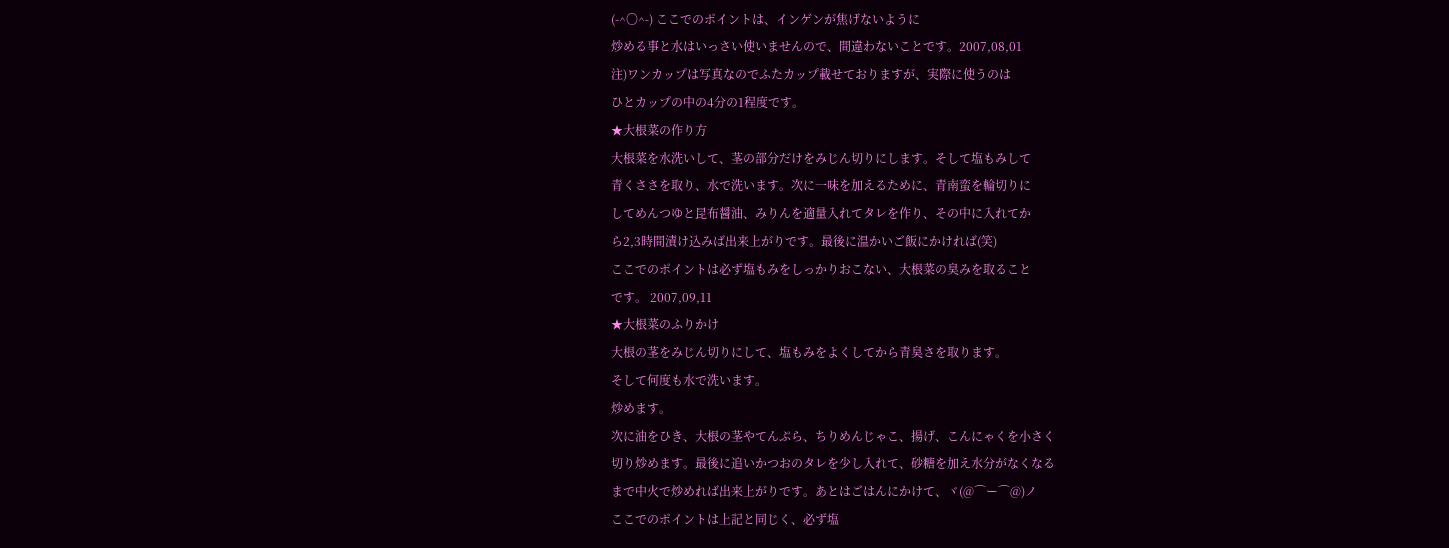(-^〇^-) ここでのポイントは、インゲンが焦げないように
炒める事と水はいっさい使いませんので、間違わないことです。2007,08,01
注)ワンカップは写真なのでふたカップ載せておりますが、実際に使うのは
ひとカップの中の4分の1程度です。
★大根菜の作り方
大根菜を水洗いして、茎の部分だけをみじん切りにします。そして塩もみして
青くささを取り、水で洗います。次に一味を加えるために、青南蛮を輪切りに
してめんつゆと昆布醤油、みりんを適量入れてタレを作り、その中に入れてか
ら2,3時間漬け込みば出来上がりです。最後に温かいご飯にかければ(笑)
ここでのポイントは必ず塩もみをしっかりおこない、大根菜の臭みを取ること
です。 2007,09,11
★大根菜のふりかけ
大根の茎をみじん切りにして、塩もみをよくしてから青臭さを取ります。
そして何度も水で洗います。
炒めます。
次に油をひき、大根の茎やてんぷら、ちりめんじゃこ、揚げ、こんにゃくを小さく
切り炒めます。最後に追いかつおのタレを少し入れて、砂糖を加え水分がなくなる
まで中火で炒めれば出来上がりです。あとはごはんにかけて、ヾ(@⌒ー⌒@)ノ
ここでのポイントは上記と同じく、必ず塩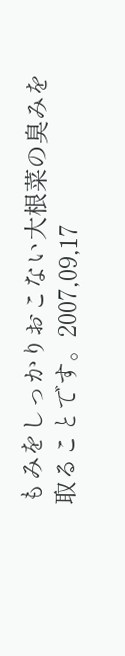もみをしっかりおこない大根菜の臭みを
取ることです。2007,09,17